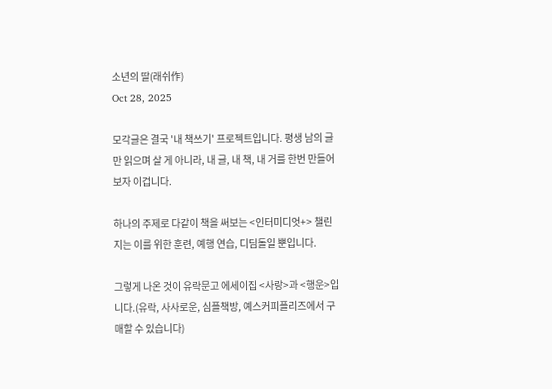소년의 딸(래쉬作)
Oct 28, 2025

모각글은 결국 '내 책쓰기' 프로젝트입니다. 평생 남의 글만 읽으며 살 게 아니라, 내 글, 내 책, 내 거를 한번 만들어보자 이겁니다.

하나의 주제로 다같이 책을 써보는 <인터미디엇+> 챌린지는 이를 위한 훈련, 예행 연습, 디딤돌일 뿐입니다.

그렇게 나온 것이 유락문고 에세이집 <사랑>과 <행운>입니다.(유락, 사사로운, 심플책방, 예스커피플리즈에서 구매할 수 있습니다)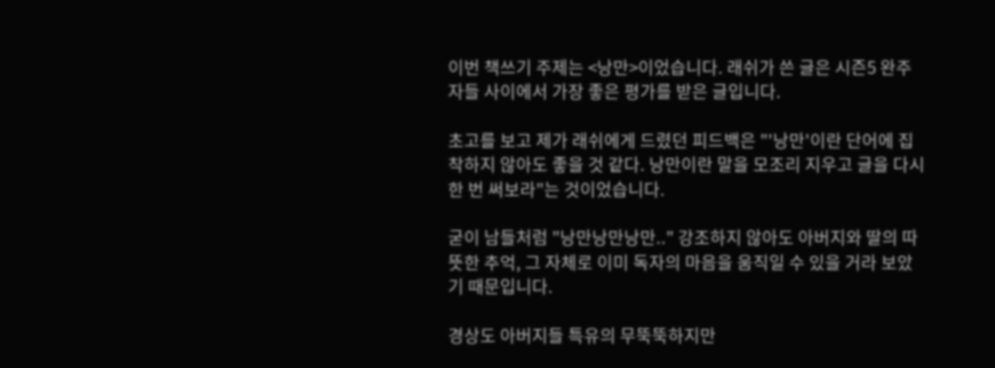이번 책쓰기 주제는 <낭만>이었습니다. 래쉬가 쓴 글은 시즌5 완주자들 사이에서 가장 좋은 평가를 받은 글입니다.

초고를 보고 제가 래쉬에게 드렸던 피드백은 "'낭만'이란 단어에 집착하지 않아도 좋을 것 같다. 낭만이란 말을 모조리 지우고 글을 다시 한 번 써보라"는 것이었습니다.

굳이 남들처럼 "낭만낭만낭만.." 강조하지 않아도 아버지와 딸의 따뜻한 추억, 그 자체로 이미 독자의 마음을 움직일 수 있을 거라 보았기 때문입니다.

경상도 아버지들 특유의 무뚝뚝하지만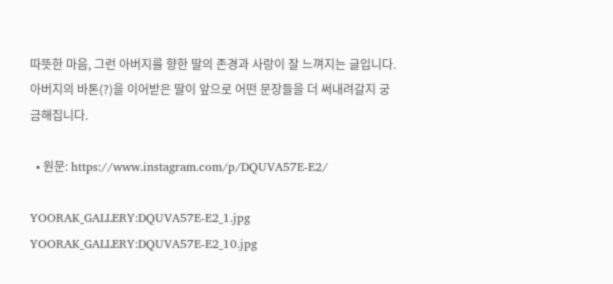따뜻한 마음, 그런 아버지를 향한 딸의 존경과 사랑이 잘 느껴지는 글입니다. 아버지의 바톤(?)을 이어받은 딸이 앞으로 어떤 문장들을 더 써내려갈지 궁금해집니다.

  • 원문: https://www.instagram.com/p/DQUVA57E-E2/

YOORAK_GALLERY:DQUVA57E-E2_1.jpg
YOORAK_GALLERY:DQUVA57E-E2_10.jpg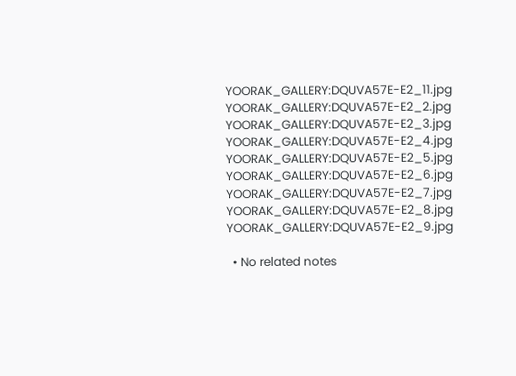YOORAK_GALLERY:DQUVA57E-E2_11.jpg
YOORAK_GALLERY:DQUVA57E-E2_2.jpg
YOORAK_GALLERY:DQUVA57E-E2_3.jpg
YOORAK_GALLERY:DQUVA57E-E2_4.jpg
YOORAK_GALLERY:DQUVA57E-E2_5.jpg
YOORAK_GALLERY:DQUVA57E-E2_6.jpg
YOORAK_GALLERY:DQUVA57E-E2_7.jpg
YOORAK_GALLERY:DQUVA57E-E2_8.jpg
YOORAK_GALLERY:DQUVA57E-E2_9.jpg

  • No related notes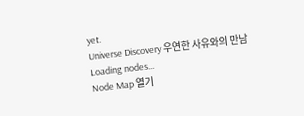yet.
Universe Discovery 우연한 사유와의 만남
Loading nodes...
Node Map 열기